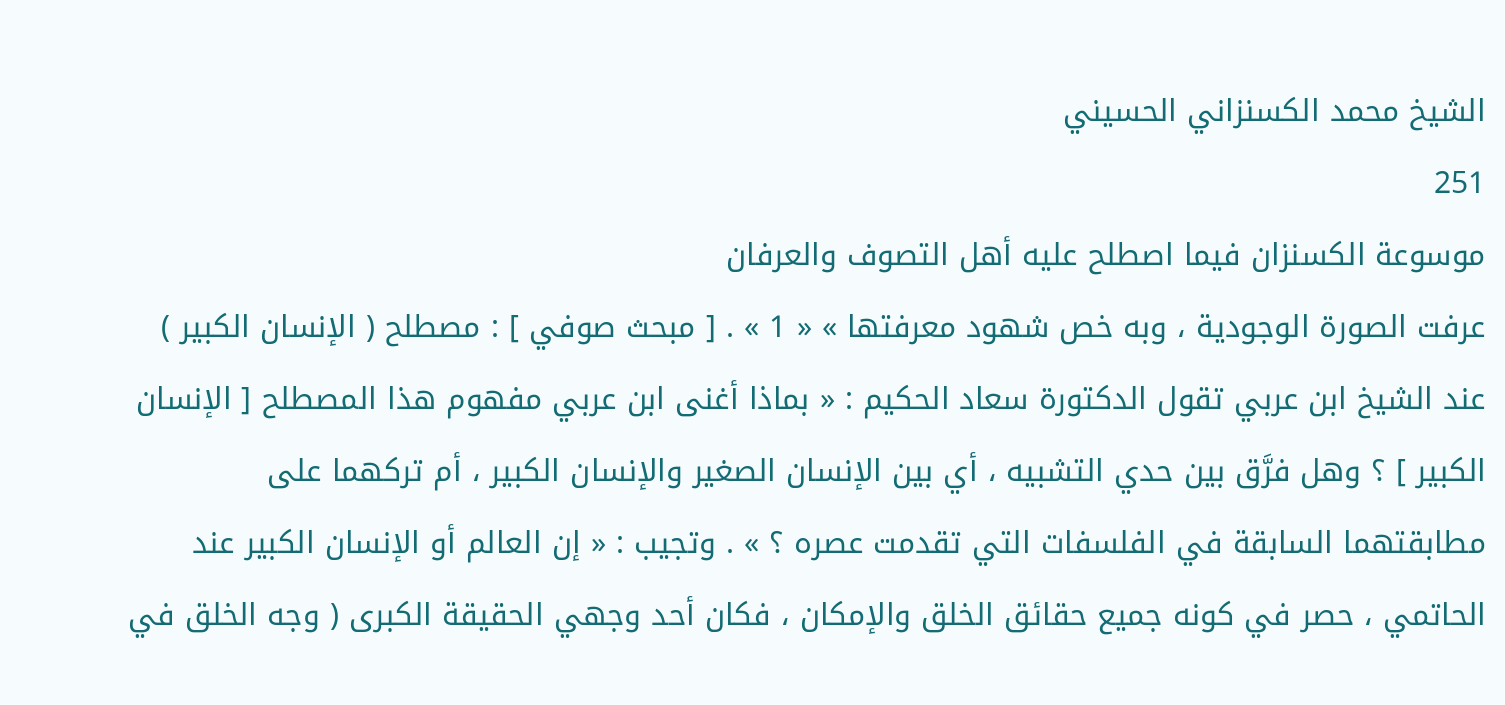الشيخ محمد الكسنزاني الحسيني
251
موسوعة الكسنزان فيما اصطلح عليه أهل التصوف والعرفان
عرفت الصورة الوجودية ، وبه خص شهود معرفتها » « 1 » . [ مبحث صوفي ] : مصطلح ( الإنسان الكبير ) عند الشيخ ابن عربي تقول الدكتورة سعاد الحكيم : « بماذا أغنى ابن عربي مفهوم هذا المصطلح [ الإنسان الكبير ] ؟ وهل فرَّق بين حدي التشبيه ، أي بين الإنسان الصغير والإنسان الكبير ، أم تركهما على مطابقتهما السابقة في الفلسفات التي تقدمت عصره ؟ » . وتجيب : « إن العالم أو الإنسان الكبير عند الحاتمي ، حصر في كونه جميع حقائق الخلق والإمكان ، فكان أحد وجهي الحقيقة الكبرى ( وجه الخلق في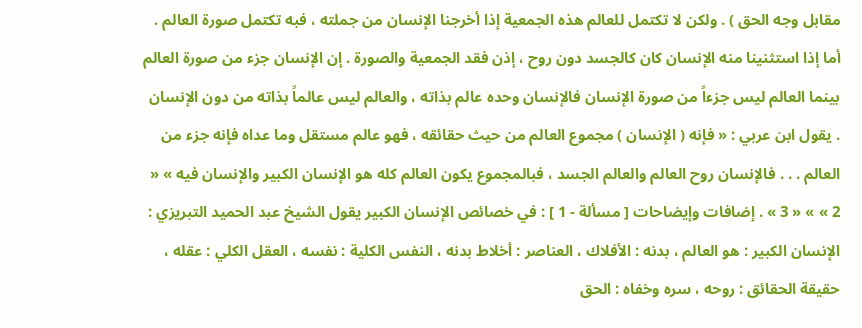مقابل وجه الحق ) . ولكن لا تكتمل للعالم هذه الجمعية إذا أخرجنا الإنسان من جملته ، فبه تكتمل صورة العالم . أما إذا استثنينا منه الإنسان كان كالجسد دون روح ، إذن فقد الجمعية والصورة . إن الإنسان جزء من صورة العالم بينما العالم ليس جزءاً من صورة الإنسان فالإنسان وحده عالم بذاته ، والعالم ليس عالماً بذاته من دون الإنسان . يقول ابن عربي : « فإنه ( الإنسان ) مجموع العالم من حيث حقائقه ، فهو عالم مستقل وما عداه فإنه جزء من العالم . . . فالإنسان روح العالم والعالم الجسد ، فبالمجموع يكون العالم كله هو الإنسان الكبير والإنسان فيه » « 2 » » « 3 » . إضافات وإيضاحات [ مسألة - 1 ] : في خصائص الإنسان الكبير يقول الشيخ عبد الحميد التبريزي : الإنسان الكبير : هو العالم ، بدنه : الأفلاك ، العناصر : أخلاط بدنه ، النفس الكلية : نفسه ، العقل الكلي : عقله ، حقيقة الحقائق : روحه ، سره وخفاه : الحق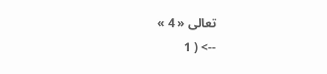تعالى « 4 »
--> ( 1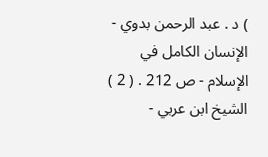) د . عبد الرحمن بدوي - الإنسان الكامل في الإسلام - ص 212 . ( 2 ) الشيخ ابن عربي -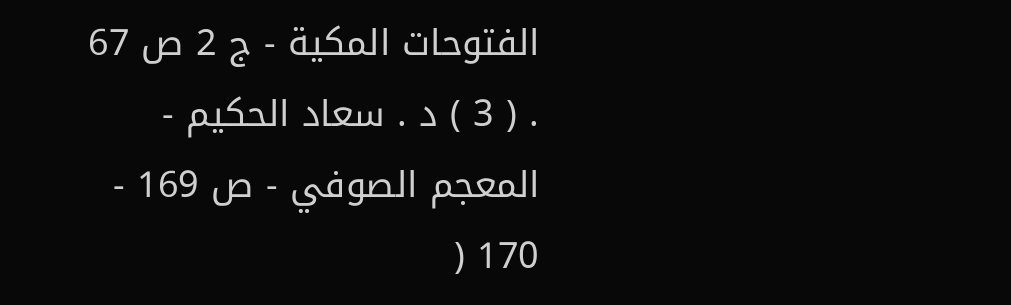الفتوحات المكية - ج 2 ص 67 . ( 3 ) د . سعاد الحكيم - المعجم الصوفي - ص 169 - 170 (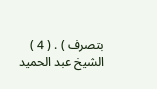بتصرف ) . ( 4 ) الشيخ عبد الحميد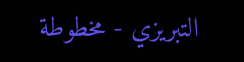التبريزي - مخطوطة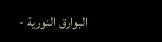البوارق النورية -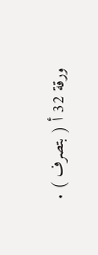ورقة 32 أ ( بتصرف ) .